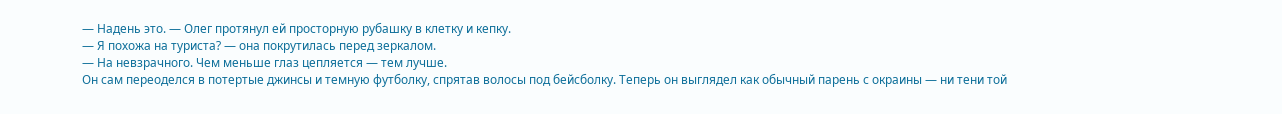— Надень это. — Олег протянул ей просторную рубашку в клетку и кепку.
— Я похожа на туриста? — она покрутилась перед зеркалом.
— На невзрачного. Чем меньше глаз цепляется — тем лучше.
Он сам переоделся в потертые джинсы и темную футболку, спрятав волосы под бейсболку. Теперь он выглядел как обычный парень с окраины — ни тени той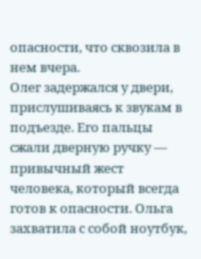опасности, что сквозила в нем вчера.
Олег задержался у двери, прислушиваясь к звукам в подъезде. Его пальцы сжали дверную ручку — привычный жест человека, который всегда готов к опасности. Ольга захватила с собой ноутбук,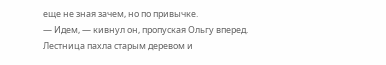еще не зная зачем, но по привычке.
— Идем, — кивнул он, пропуская Ольгу вперед.
Лестница пахла старым деревом и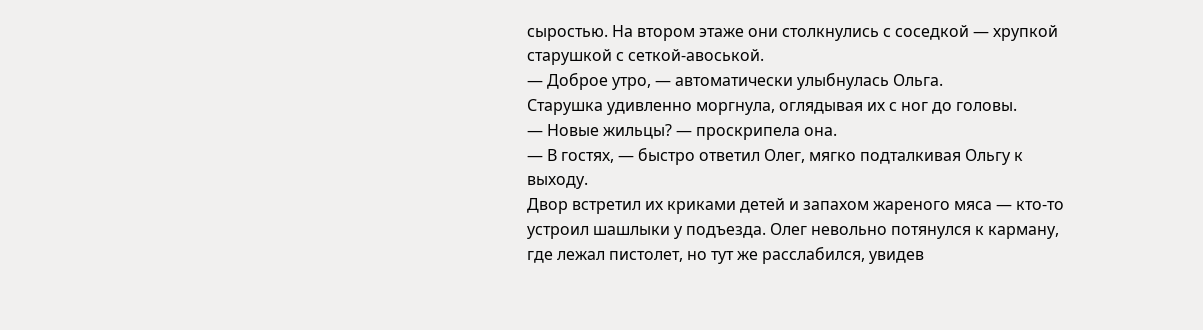сыростью. На втором этаже они столкнулись с соседкой — хрупкой старушкой с сеткой-авоськой.
— Доброе утро, — автоматически улыбнулась Ольга.
Старушка удивленно моргнула, оглядывая их с ног до головы.
— Новые жильцы? — проскрипела она.
— В гостях, — быстро ответил Олег, мягко подталкивая Ольгу к выходу.
Двор встретил их криками детей и запахом жареного мяса — кто-то устроил шашлыки у подъезда. Олег невольно потянулся к карману, где лежал пистолет, но тут же расслабился, увидев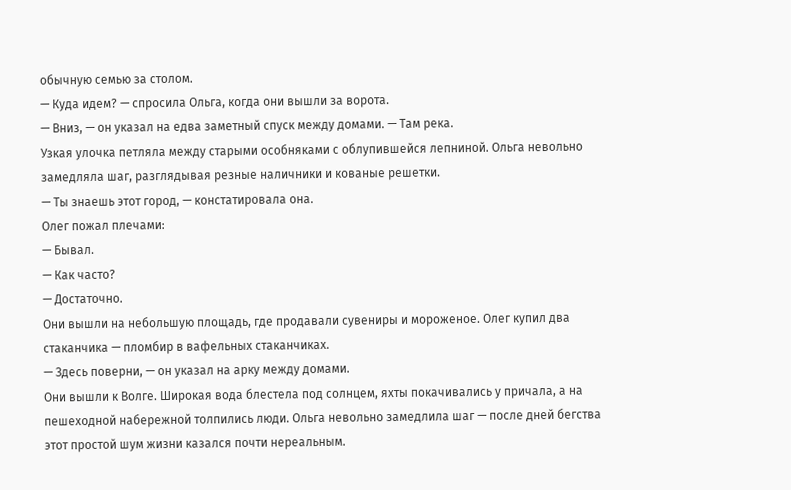обычную семью за столом.
— Куда идем? — спросила Ольга, когда они вышли за ворота.
— Вниз, — он указал на едва заметный спуск между домами. — Там река.
Узкая улочка петляла между старыми особняками с облупившейся лепниной. Ольга невольно замедляла шаг, разглядывая резные наличники и кованые решетки.
— Ты знаешь этот город, — констатировала она.
Олег пожал плечами:
— Бывал.
— Как часто?
— Достаточно.
Они вышли на небольшую площадь, где продавали сувениры и мороженое. Олег купил два стаканчика — пломбир в вафельных стаканчиках.
— Здесь поверни, — он указал на арку между домами.
Они вышли к Волге. Широкая вода блестела под солнцем, яхты покачивались у причала, а на пешеходной набережной толпились люди. Ольга невольно замедлила шаг — после дней бегства этот простой шум жизни казался почти нереальным.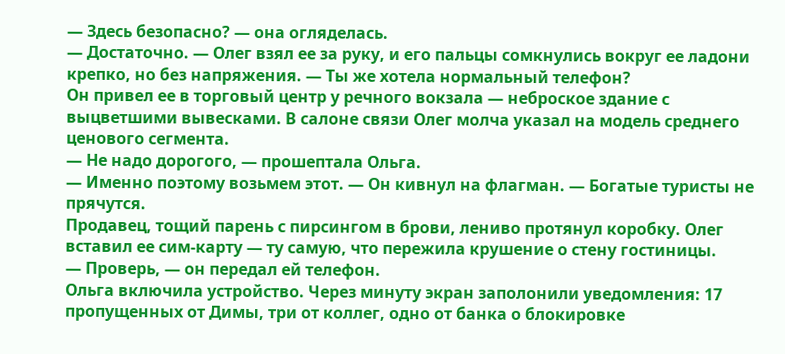— Здесь безопасно? — она огляделась.
— Достаточно. — Олег взял ее за руку, и его пальцы сомкнулись вокруг ее ладони крепко, но без напряжения. — Ты же хотела нормальный телефон?
Он привел ее в торговый центр у речного вокзала — неброское здание с выцветшими вывесками. В салоне связи Олег молча указал на модель среднего ценового сегмента.
— Не надо дорогого, — прошептала Ольга.
— Именно поэтому возьмем этот. — Он кивнул на флагман. — Богатые туристы не прячутся.
Продавец, тощий парень с пирсингом в брови, лениво протянул коробку. Олег вставил ее сим-карту — ту самую, что пережила крушение о стену гостиницы.
— Проверь, — он передал ей телефон.
Ольга включила устройство. Через минуту экран заполонили уведомления: 17 пропущенных от Димы, три от коллег, одно от банка о блокировке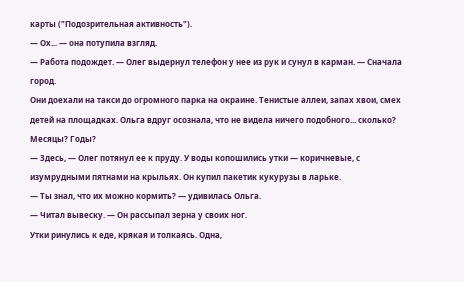карты ("Подозрительная активность").
— Ох... — она потупила взгляд.
— Работа подождет. — Олег выдернул телефон у нее из рук и сунул в карман. — Сначала город.
Они доехали на такси до огромного парка на окраине. Тенистые аллеи, запах хвои, смех детей на площадках. Ольга вдруг осознала, что не видела ничего подобного... сколько? Месяцы? Годы?
— Здесь, — Олег потянул ее к пруду. У воды копошились утки — коричневые, с изумрудными пятнами на крыльях. Он купил пакетик кукурузы в ларьке.
— Ты знал, что их можно кормить? — удивилась Ольга.
— Читал вывеску. — Он рассыпал зерна у своих ног.
Утки ринулись к еде, крякая и толкаясь. Одна,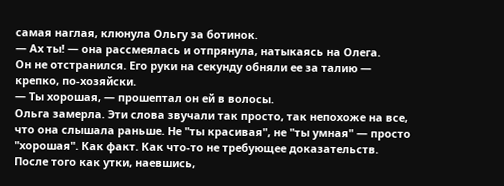самая наглая, клюнула Ольгу за ботинок.
— Ах ты! — она рассмеялась и отпрянула, натыкаясь на Олега.
Он не отстранился. Его руки на секунду обняли ее за талию — крепко, по-хозяйски.
— Ты хорошая, — прошептал он ей в волосы.
Ольга замерла. Эти слова звучали так просто, так непохоже на все, что она слышала раньше. Не "ты красивая", не "ты умная" — просто "хорошая". Как факт. Как что-то не требующее доказательств.
После того как утки, наевшись,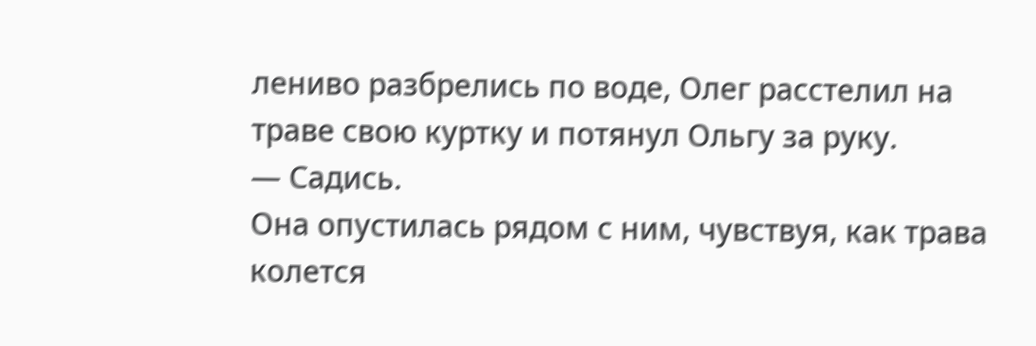лениво разбрелись по воде, Олег расстелил на траве свою куртку и потянул Ольгу за руку.
— Садись.
Она опустилась рядом с ним, чувствуя, как трава колется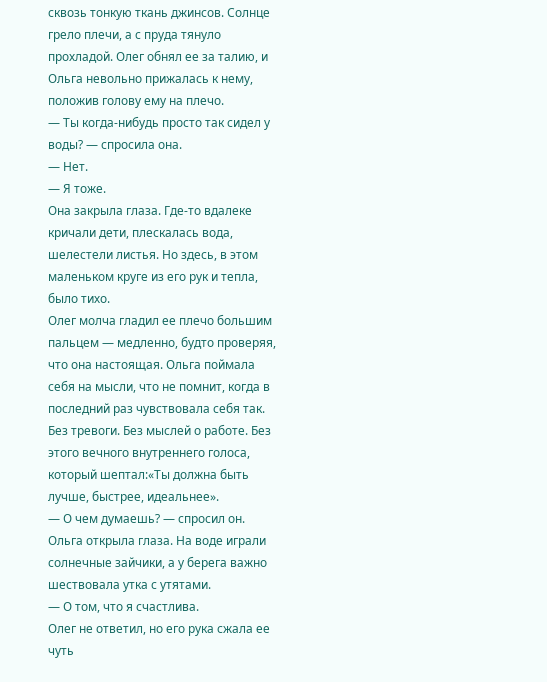сквозь тонкую ткань джинсов. Солнце грело плечи, а с пруда тянуло прохладой. Олег обнял ее за талию, и Ольга невольно прижалась к нему, положив голову ему на плечо.
— Ты когда-нибудь просто так сидел у воды? — спросила она.
— Нет.
— Я тоже.
Она закрыла глаза. Где-то вдалеке кричали дети, плескалась вода, шелестели листья. Но здесь, в этом маленьком круге из его рук и тепла, было тихо.
Олег молча гладил ее плечо большим пальцем — медленно, будто проверяя, что она настоящая. Ольга поймала себя на мысли, что не помнит, когда в последний раз чувствовала себя так. Без тревоги. Без мыслей о работе. Без этого вечного внутреннего голоса, который шептал:«Ты должна быть лучше, быстрее, идеальнее».
— О чем думаешь? — спросил он.
Ольга открыла глаза. На воде играли солнечные зайчики, а у берега важно шествовала утка с утятами.
— О том, что я счастлива.
Олег не ответил, но его рука сжала ее чуть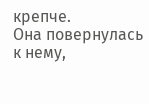крепче.
Она повернулась к нему,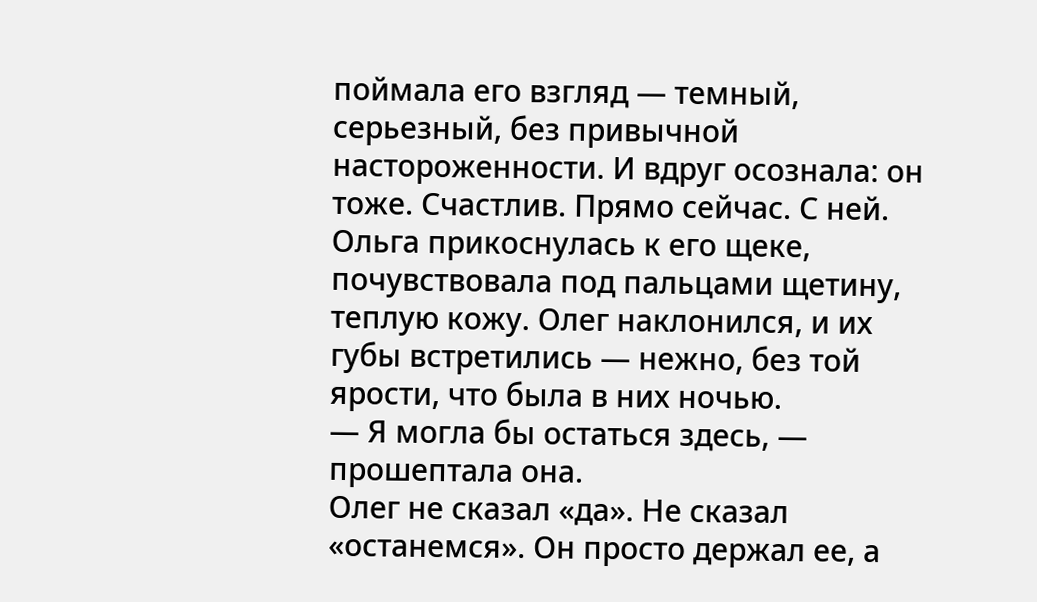поймала его взгляд — темный, серьезный, без привычной настороженности. И вдруг осознала: он тоже. Счастлив. Прямо сейчас. С ней.
Ольга прикоснулась к его щеке, почувствовала под пальцами щетину, теплую кожу. Олег наклонился, и их губы встретились — нежно, без той ярости, что была в них ночью.
— Я могла бы остаться здесь, — прошептала она.
Олег не сказал «да». Не сказал «останемся». Он просто держал ее, а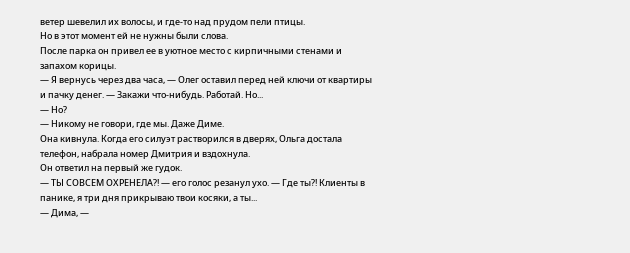ветер шевелил их волосы, и где-то над прудом пели птицы.
Но в этот момент ей не нужны были слова.
После парка он привел ее в уютное место с кирпичными стенами и запахом корицы.
— Я вернусь через два часа, — Олег оставил перед ней ключи от квартиры и пачку денег. — Закажи что-нибудь. Работай. Но...
— Но?
— Никому не говори, где мы. Даже Диме.
Она кивнула. Когда его силуэт растворился в дверях, Ольга достала телефон, набрала номер Дмитрия и вздохнула.
Он ответил на первый же гудок.
— ТЫ СОВСЕМ ОХРЕНЕЛА?! — его голос резанул ухо. — Где ты?! Клиенты в панике, я три дня прикрываю твои косяки, а ты...
— Дима, —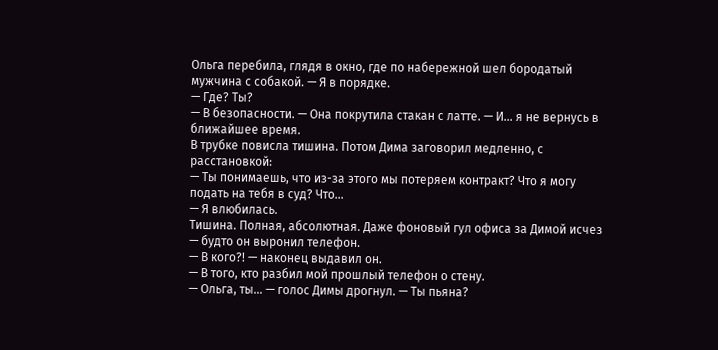Ольга перебила, глядя в окно, где по набережной шел бородатый мужчина с собакой. — Я в порядке.
— Где? Ты?
— В безопасности. — Она покрутила стакан с латте. — И... я не вернусь в ближайшее время.
В трубке повисла тишина. Потом Дима заговорил медленно, с расстановкой:
— Ты понимаешь, что из-за этого мы потеряем контракт? Что я могу подать на тебя в суд? Что...
— Я влюбилась.
Тишина. Полная, абсолютная. Даже фоновый гул офиса за Димой исчез — будто он выронил телефон.
— В кого?! — наконец выдавил он.
— В того, кто разбил мой прошлый телефон о стену.
— Ольга, ты... — голос Димы дрогнул. — Ты пьяна?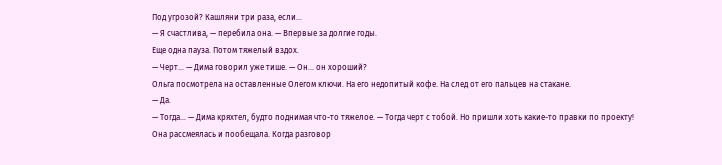Под угрозой? Кашляни три раза, если...
— Я счастлива, — перебила она. — Впервые за долгие годы.
Еще одна пауза. Потом тяжелый вздох.
— Черт... — Дима говорил уже тише. — Он... он хороший?
Ольга посмотрела на оставленные Олегом ключи. На его недопитый кофе. На след от его пальцев на стакане.
— Да.
— Тогда... — Дима кряхтел, будто поднимая что-то тяжелое. — Тогда черт с тобой. Но пришли хоть какие-то правки по проекту!
Она рассмеялась и пообещала. Когда разговор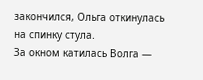закончился, Ольга откинулась на спинку стула.
За окном катилась Волга —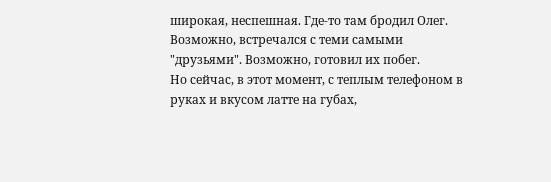широкая, неспешная. Где-то там бродил Олег. Возможно, встречался с теми самыми "друзьями". Возможно, готовил их побег.
Но сейчас, в этот момент, с теплым телефоном в руках и вкусом латте на губах,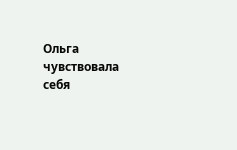Ольга чувствовала себя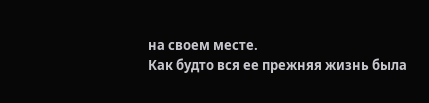на своем месте.
Как будто вся ее прежняя жизнь была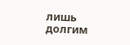лишь долгим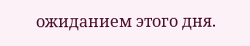ожиданием этого дня.